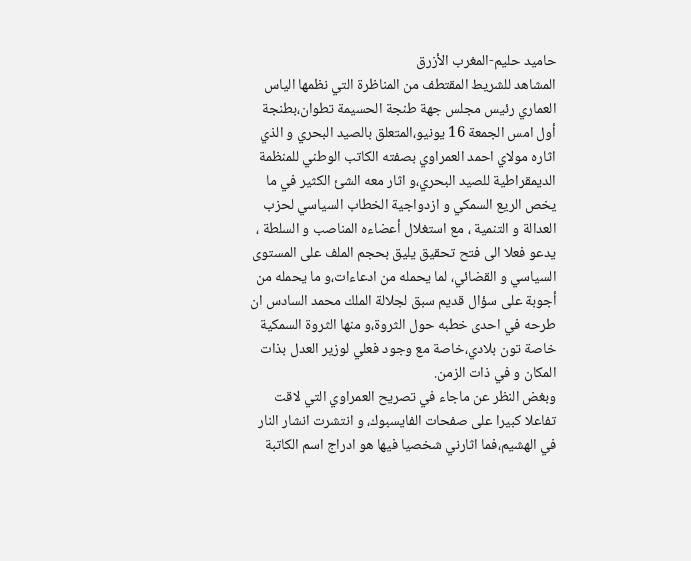حاميد حليم-المغرب الأزرق
المشاهد للشريط المقتطف من المناظرة التي نظمها الياس العماري رئيس مجلس جهة طنجة الحسيمة تطوان،بطنجة أول امس الجمعة 16 يونيو،المتعلق بالصيد البحري و الذي اثاره مولاي احمد العمراوي بصفته الكاتب الوطني للمنظمة الديمقراطية للصيد البحري،و اثار معه الشئ الكثير في ما يخص الريع السمكي و ازدواجية الخطاب السياسي لحزب العدالة و التنمية ، مع استغلال أعضاءه المناصب و السلطة ، يدعو فعلا الى فتح تحقيق يليق بحجم الملف على المستوى السياسي و القضائي، لما يحمله من ادعاءات،و ما يحمله من أجوبة على سؤال قديم سبق لجلالة الملك محمد السادس ان طرحه في احدى خطبه حول الثروة،و منها الثروة السمكية خاصة تون بلادي،خاصة مع وجود فعلي لوزير العدل بذات المكان و في ذات الزمن.
وبغض النظر عن ماجاء في تصريح العمراوي التي لاقت تفاعلا كبيرا على صفحات الفايسبوك، و انتشرت انشار النار في الهشيم،فما اثارني شخصيا فيها هو ادراج اسم الكاتبة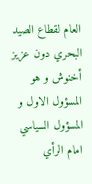العام لقطاع الصيد البحري دون عزيز أخنوش و هو المسؤول الاول و المسؤول السياسي امام الرأي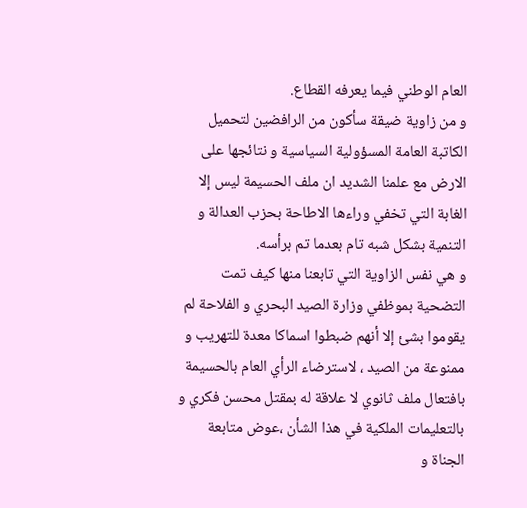العام الوطني فيما يعرفه القطاع.
و من زاوية ضيقة سأكون من الرافضين لتحميل الكاتبة العامة المسؤولية السياسية و نتائجها على الارض مع علمنا الشديد ان ملف الحسيمة ليس إلا الغابة التي تخفي وراءها الاطاحة بحزب العدالة و التنمية بشكل شبه تام بعدما تم برأسه.
و هي نفس الزاوية التي تابعنا منها كيف تمت التضحية بموظفي وزارة الصيد البحري و الفلاحة لم يقوموا بشئ إلا أنهم ضبطوا اسماكا معدة للتهريب و ممنوعة من الصيد ، لاسترضاء الرأي العام بالحسيمة بافتعال ملف ثانوي لا علاقة له بمقتل محسن فكري و بالتعليمات الملكية في هذا الشأن ،عوض متابعة الجناة و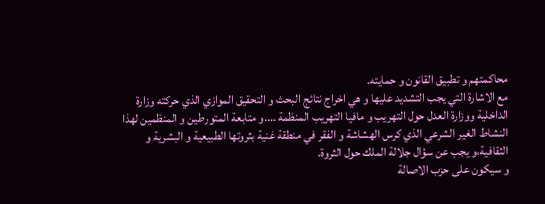محاكمتهم و تطبيق القانون و حمايته.
مع الاشارة التي يجب التشديد عليها و هي اخراج نتائج البحث و التحقيق الموازي الذي حركته وزارة الداخلية ووزارة العدل حول التهريب و مافيا التهريب المنظمة ….و متابعة المتورطين و المنظمين لهذا النشاط الغير الشرعي الذي كرس الهشاشة و الفقر في منطقة غنية بثروتها الطبيعية و البشرية و الثقافية،و يجب عن سؤال جلالة الملك حول الثروة.
و سيكون على حزب الاصالة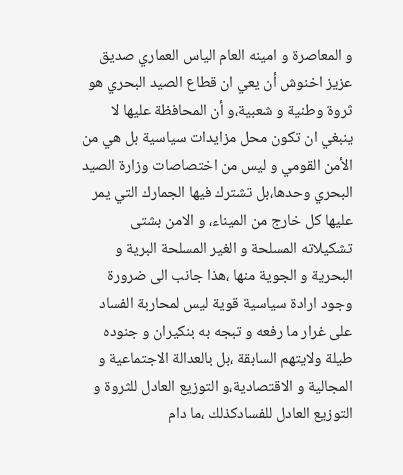و المعاصرة و امينه العام الياس العماري صديق عزيز اخنوش أن يعي ان قطاع الصيد البحري هو ثروة وطنية و شعبية،و أن المحافظة عليها لا ينبغي ان تكون محل مزايدات سياسية بل هي من الأمن القومي و ليس من اختصاصات وزارة الصيد البحري وحدها،بل تشترك فيها الجمارك التي يمر عليها كل خارج من الميناء، و الامن بشتى تشكيلاته المسلحة و الغير المسلحة البرية و البحرية و الجوية منها ،هذا جانب الى ضرورة وجود ارادة سياسية قوية ليس لمحاربة الفساد على غرار ما رفعه و تبجه به بنكيران و جنوده طيلة ولايتهم السابقة ،بل بالعدالة الاجتماعية و المجالية و الاقتصادية،و التوزيع العادل للثروة و التوزيع العادل للفسادكذلك ،ما دام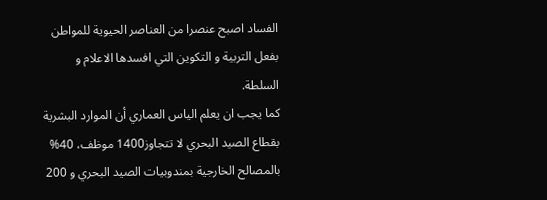الفساد اصبح عنصرا من العناصر الحيوية للمواطن بفعل التربية و التكوين التي افسدها الاعلام و السلطة.
كما يجب ان يعلم الياس العماري أن الموارد البشرية بقطاع الصيد البحري لا تتجاوز1400 موظف، 40% بالمصالح الخارجية بمندوبيات الصيد البحري و 200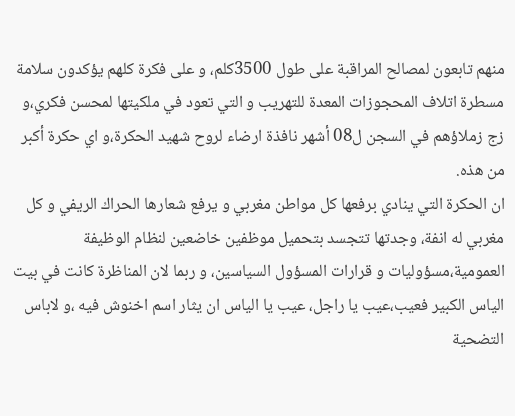منهم تابعون لمصالح المراقبة على طول 3500كلم، و على فكرة كلهم يؤكدون سلامة مسطرة اتلاف المحجوزات المعدة للتهريب و التي تعود في ملكيتها لمحسن فكري،و زج زملاؤهم في السجن ل08 أشهر نافذة ارضاء لروح شهيد الحكرة،و اي حكرة أكبر من هذه.
ان الحكرة التي ينادي برفعها كل مواطن مغربي و يرفع شعارها الحراك الريفي و كل مغربي له انفة، وجدتها تتجسد بتحميل موظفين خاضعين لنظام الوظيفة العمومية،مسؤوليات و قرارات المسؤول السياسين، و ربما لان المناظرة كانت في بيت الياس الكبير فعيب،عيب يا راجل، عيب يا الياس ان يثار اسم اخنوش فيه ،و لاباس التضحية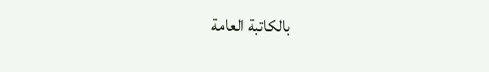بالكاتبة العامة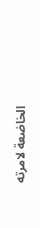الخاضعة لامرته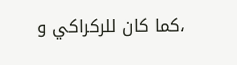،كما كان للركراكي و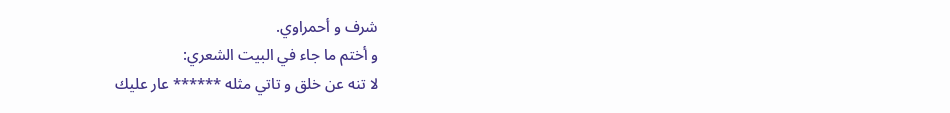شرف و أحمراوي.
و أختم ما جاء في البيت الشعري:
لا تنه عن خلق و تاتي مثله ****** عار عليك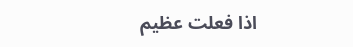اذا فعلت عظيم